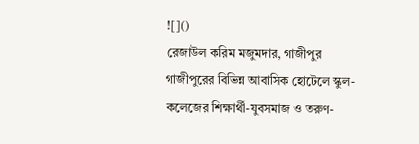![]()
রেজাউল করিম মজুমদার, গাজীপুর
গাজীপুরের বিভিন্ন আবাসিক হোটেলে স্কুল-কলেজের শিক্ষার্থী-যুবসমাজ ও তরুণ-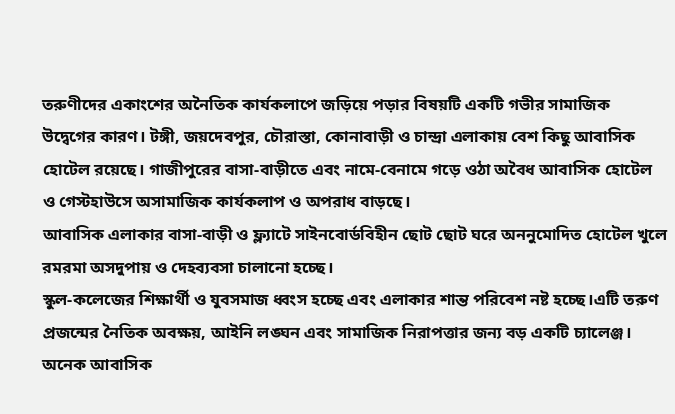তরুণীদের একাংশের অনৈতিক কার্যকলাপে জড়িয়ে পড়ার বিষয়টি একটি গভীর সামাজিক উদ্বেগের কারণ। টঙ্গী, জয়দেবপুর, চৌরাস্তা, কোনাবাড়ী ও চান্দ্রা এলাকায় বেশ কিছু আবাসিক হোটেল রয়েছে। গাজীপুরের বাসা-বাড়ীতে এবং নামে-বেনামে গড়ে ওঠা অবৈধ আবাসিক হোটেল ও গেস্টহাউসে অসামাজিক কার্যকলাপ ও অপরাধ বাড়ছে।
আবাসিক এলাকার বাসা-বাড়ী ও ফ্ল্যাটে সাইনবোর্ডবিহীন ছোট ছোট ঘরে অননুমোদিত হোটেল খুলে রমরমা অসদুপায় ও দেহব্যবসা চালানো হচ্ছে।
স্কুল-কলেজের শিক্ষার্থী ও যুবসমাজ ধ্বংস হচ্ছে এবং এলাকার শান্ত পরিবেশ নষ্ট হচ্ছে।এটি তরুণ প্রজন্মের নৈতিক অবক্ষয়, আইনি লঙ্ঘন এবং সামাজিক নিরাপত্তার জন্য বড় একটি চ্যালেঞ্জ। অনেক আবাসিক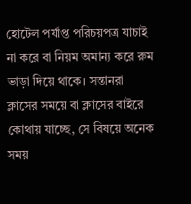হোটেল পর্যাপ্ত পরিচয়পত্র যাচাই না করে বা নিয়ম অমান্য করে রুম ভাড়া দিয়ে থাকে। সন্তানরা ক্লাসের সময়ে বা ক্লাসের বাইরে কোথায় যাচ্ছে, সে বিষয়ে অনেক সময়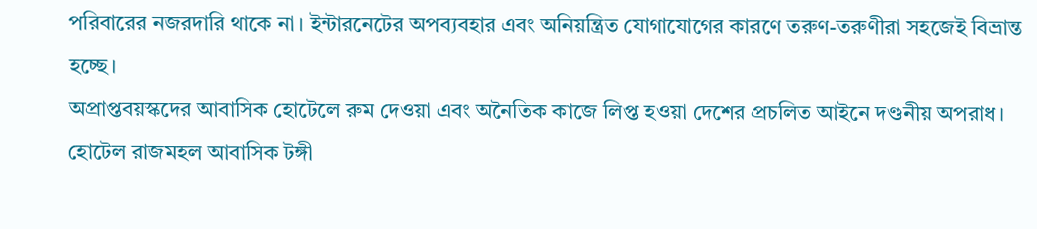পরিবারের নজরদারি থাকে না। ইন্টারনেটের অপব্যবহার এবং অনিয়ন্ত্রিত যোগাযোগের কারণে তরুণ-তরুণীরা সহজেই বিভ্রান্ত হচ্ছে।
অপ্রাপ্তবয়স্কদের আবাসিক হোটেলে রুম দেওয়া এবং অনৈতিক কাজে লিপ্ত হওয়া দেশের প্রচলিত আইনে দণ্ডনীয় অপরাধ।
হোটেল রাজমহল আবাসিক টঙ্গী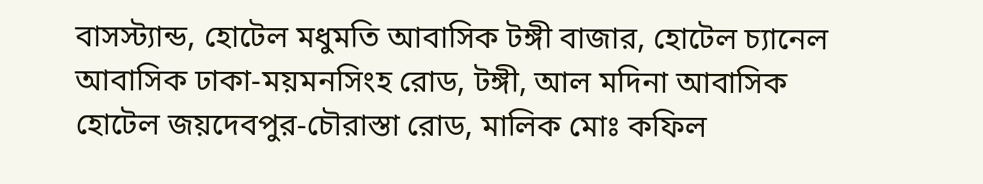বাসস্ট্যান্ড, হোটেল মধুমতি আবাসিক টঙ্গী বাজার, হোটেল চ্যানেল আবাসিক ঢাকা-ময়মনসিংহ রোড, টঙ্গী, আল মদিনা আবাসিক হোটেল জয়দেবপুর-চৌরাস্তা রোড, মালিক মোঃ কফিল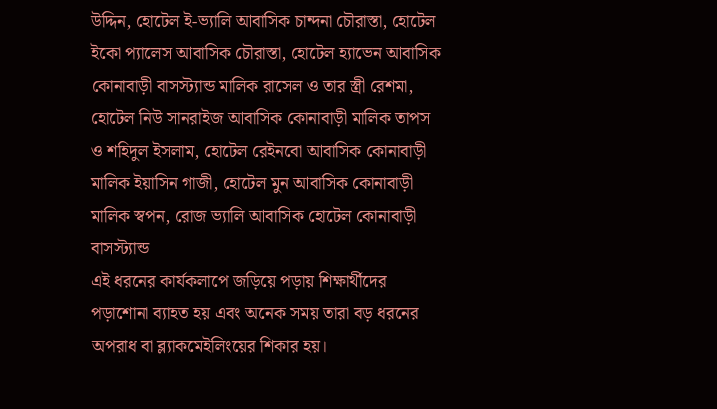উদ্দিন, হোটেল ই-ভ্যালি আবাসিক চান্দনা চৌরাস্তা, হোটেল ইকো প্যালেস আবাসিক চৌরাস্তা, হোটেল হ্যাভেন আবাসিক কোনাবাড়ী বাসস্ট্যান্ড মালিক রাসেল ও তার স্ত্রী রেশমা, হোটেল নিউ সানরাইজ আবাসিক কোনাবাড়ী মালিক তাপস ও শহিদুল ইসলাম, হোটেল রেইনবো আবাসিক কোনাবাড়ী মালিক ইয়াসিন গাজী, হোটেল মুন আবাসিক কোনাবাড়ী মালিক স্বপন, রোজ ভ্যালি আবাসিক হোটেল কোনাবাড়ী বাসস্ট্যান্ড
এই ধরনের কার্যকলাপে জড়িয়ে পড়ায় শিক্ষার্থীদের পড়াশোনা ব্যাহত হয় এবং অনেক সময় তারা বড় ধরনের অপরাধ বা ব্ল্যাকমেইলিংয়ের শিকার হয়।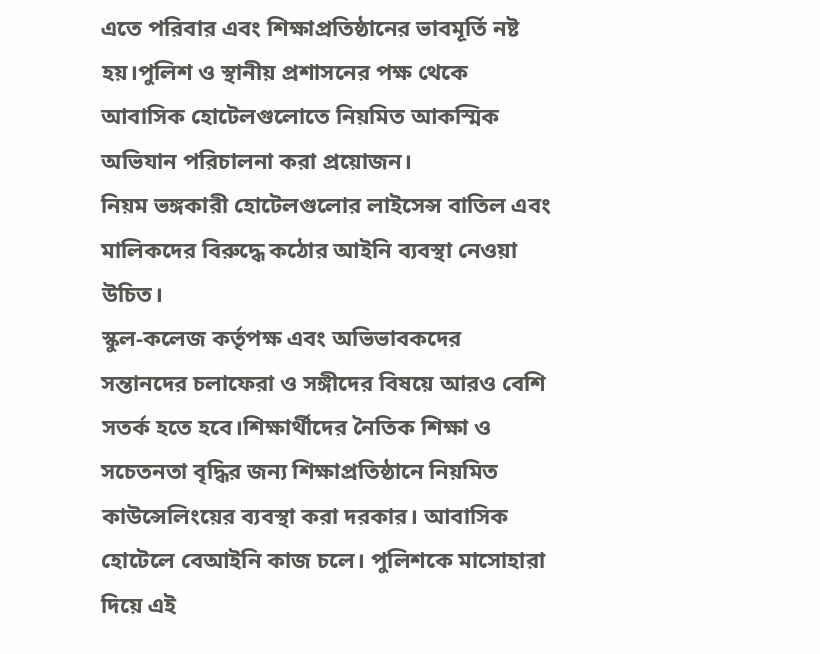এতে পরিবার এবং শিক্ষাপ্রতিষ্ঠানের ভাবমূর্তি নষ্ট হয়।পুলিশ ও স্থানীয় প্রশাসনের পক্ষ থেকে আবাসিক হোটেলগুলোতে নিয়মিত আকস্মিক অভিযান পরিচালনা করা প্রয়োজন।
নিয়ম ভঙ্গকারী হোটেলগুলোর লাইসেন্স বাতিল এবং মালিকদের বিরুদ্ধে কঠোর আইনি ব্যবস্থা নেওয়া উচিত।
স্কুল-কলেজ কর্তৃপক্ষ এবং অভিভাবকদের সন্তানদের চলাফেরা ও সঙ্গীদের বিষয়ে আরও বেশি সতর্ক হতে হবে।শিক্ষার্থীদের নৈতিক শিক্ষা ও সচেতনতা বৃদ্ধির জন্য শিক্ষাপ্রতিষ্ঠানে নিয়মিত কাউন্সেলিংয়ের ব্যবস্থা করা দরকার। আবাসিক হোটেলে বেআইনি কাজ চলে। পুলিশকে মাসোহারা দিয়ে এই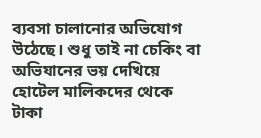ব্যবসা চালানোর অভিযোগ উঠেছে। শুধু তাই না চেকিং বা অভিযানের ভয় দেখিয়ে হোটেল মালিকদের থেকে টাকা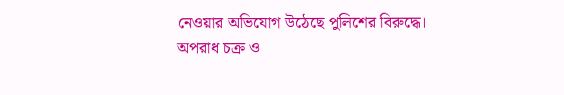নেওয়ার অভিযোগ উঠেছে পুলিশের বিরুদ্ধে।
অপরাধ চক্র ও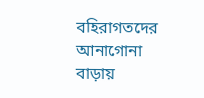বহিরাগতদের আনাগোনা বাড়ায়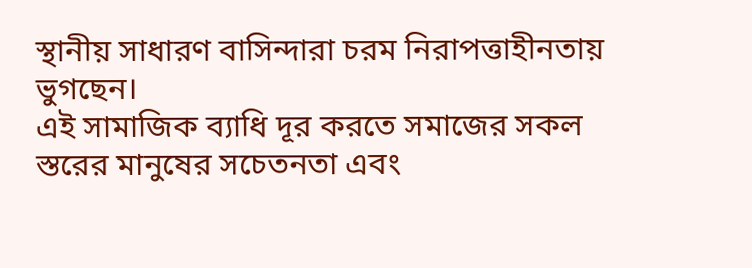স্থানীয় সাধারণ বাসিন্দারা চরম নিরাপত্তাহীনতায় ভুগছেন।
এই সামাজিক ব্যাধি দূর করতে সমাজের সকল স্তরের মানুষের সচেতনতা এবং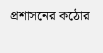প্রশাসনের কঠোর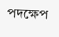পদক্ষেপ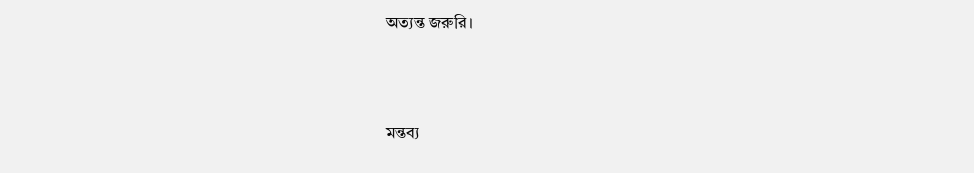অত্যন্ত জরুরি।



মন্তব্য